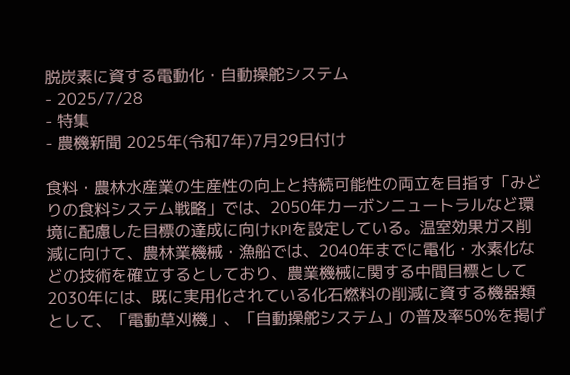脱炭素に資する電動化・自動操舵システム
- 2025/7/28
- 特集
- 農機新聞 2025年(令和7年)7月29日付け

食料・農林水産業の生産性の向上と持続可能性の両立を目指す「みどりの食料システム戦略」では、2050年カーボンニュートラルなど環境に配慮した目標の達成に向けKPIを設定している。温室効果ガス削減に向けて、農林業機械・漁船では、2040年までに電化・水素化などの技術を確立するとしており、農業機械に関する中間目標として2030年には、既に実用化されている化石燃料の削減に資する機器類として、「電動草刈機」、「自動操舵システム」の普及率50%を掲げ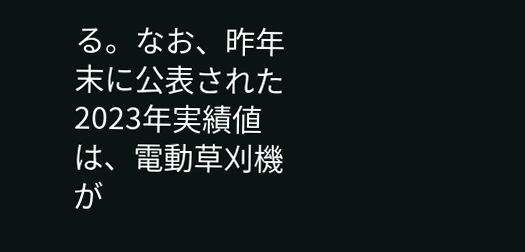る。なお、昨年末に公表された2023年実績値は、電動草刈機が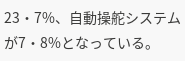23・7%、自動操舵システムが7・8%となっている。